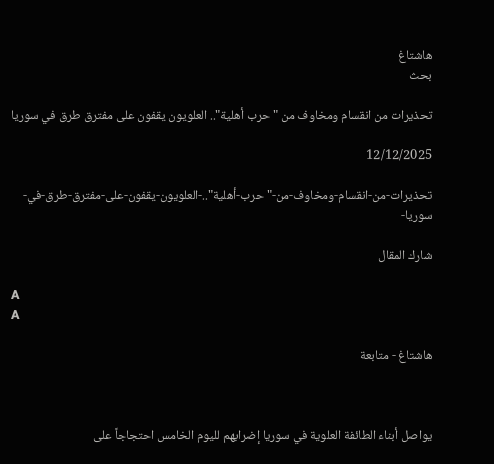هاشتاغ
بحث

تحذيرات من انقسام ومخاوف من "حرب أهلية".. العلويون يقفون على مفترق طرق في سوريا

12/12/2025

تحذيرات-من-انقسام-ومخاوف-من-"حرب-أهلية"..-العلويون-يقفون-على-مفترق-طرق-في-سوريا-

شارك المقال

A
A

هاشتاغ - متابعة



يواصل أبناء الطائفة العلوية في سوريا إضرابهم لليوم الخامس احتجاجاً على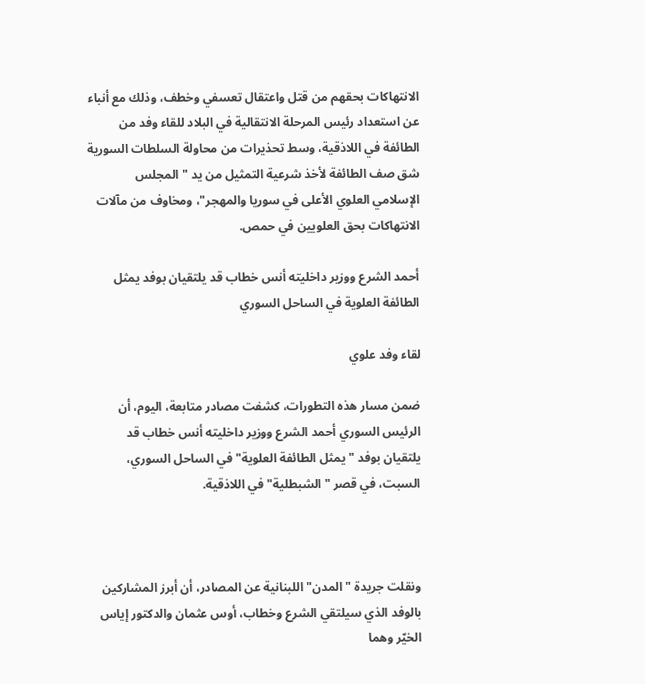الانتهاكات بحقهم من قتل واعتقال تعسفي وخطف، وذلك مع أنباء عن استعداد رئيس المرحلة الانتقالية في البلاد للقاء وفد من الطائفة في اللاذقية، وسط تحذيرات من محاولة السلطات السورية شق صف الطائفة لأخذ شرعية التمثيل من يد "المجلس الإسلامي العلوي الأعلى في سوريا والمهجر"، ومخاوف من مآلات الانتهاكات بحق العلويين في حمص.

أحمد الشرع ووزير داخليته أنس خطاب قد يلتقيان بوفد يمثل الطائفة العلوية في الساحل السوري

لقاء وفد علوي

ضمن مسار هذه التطورات، كشفت مصادر متابعة، اليوم، أن الرئيس السوري أحمد الشرع ووزير داخليته أنس خطاب قد يلتقيان بوفد "يمثل الطائفة العلوية" في الساحل السوري، السبت، في قصر "الشبطلية" في اللاذقية.



ونقلت جريدة "المدن" اللبنانية عن المصادر، أن أبرز المشاركين بالوفد الذي سيلتقي الشرع وخطاب، أوس عثمان والدكتور إياس الخيّر وهما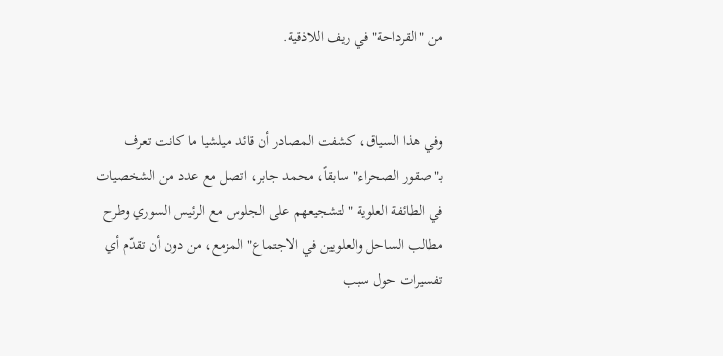من "القرداحة" في ريف اللاذقية.


وفي هذا السياق، كشفت المصادر أن قائد ميلشيا ما كانت تعرف بـ"صقور الصحراء" سابقاً، محمد جابر، اتصل مع عدد من الشخصيات في الطائفة العلوية "لتشجيعهم على الجلوس مع الرئيس السوري وطرح مطالب الساحل والعلويين في الاجتماع" المزمع، من دون أن تقدّم أي تفسيرات حول سبب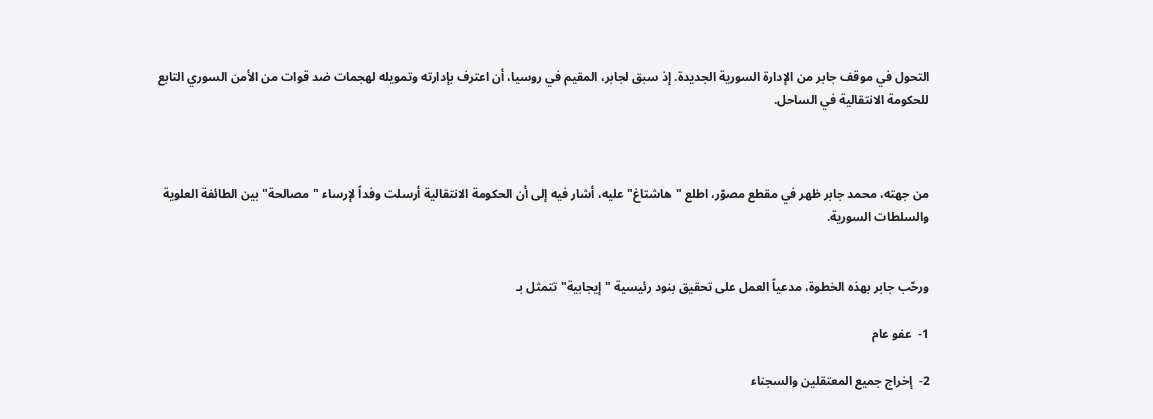التحول في موقف جابر من الإدارة السورية الجديدة. إذ سبق لجابر، المقيم في روسيا، أن اعترف بإدارته وتمويله لهجمات ضد قوات من الأمن السوري التابع للحكومة الانتقالية في الساحل.



من جهته، محمد جابر ظهر في مقطع مصوّر، اطلع "هاشتاغ" عليه، أشار فيه إلى أن الحكومة الانتقالية أرسلت وفداً لإرساء "مصالحة" بين الطائفة العلوية والسلطات السورية.


ورحّب جابر بهذه الخطوة، مدعياً العمل على تحقيق بنود رئيسية "إيجابية" تتمثل بـ

1-  عفو عام

2-  إخراج جميع المعتقلين والسجناء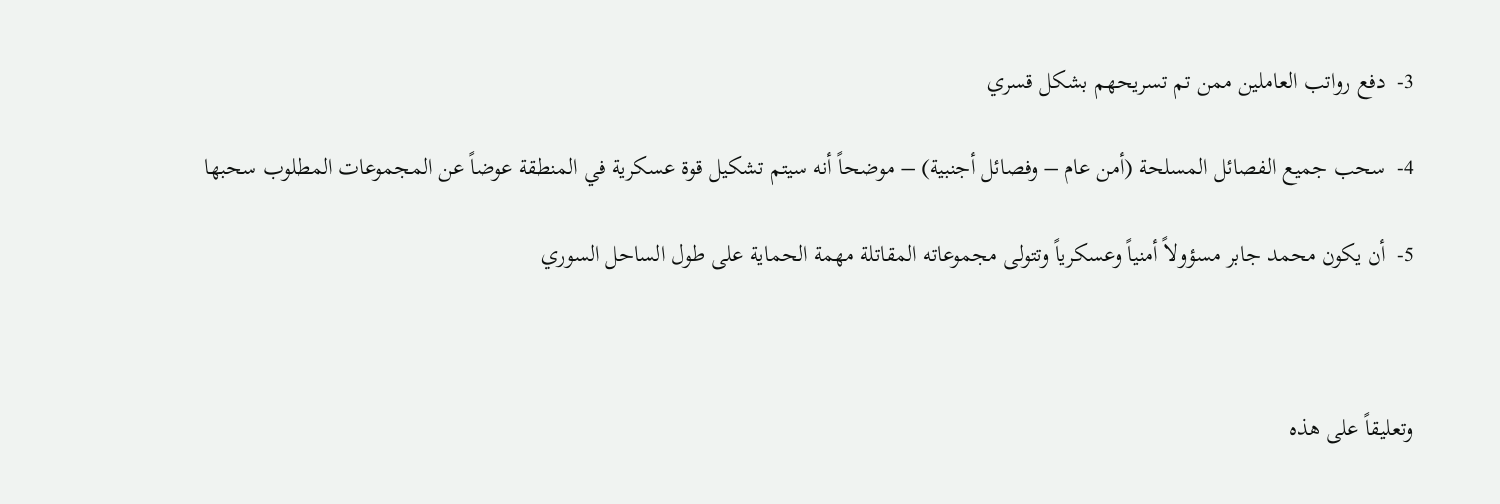3-  دفع رواتب العاملين ممن تم تسريحهم بشكل قسري

4-  سحب جميع الفصائل المسلحة (أمن عام – وفصائل أجنبية) – موضحاً أنه سيتم تشكيل قوة عسكرية في المنطقة عوضاً عن المجموعات المطلوب سحبها

5-  أن يكون محمد جابر مسؤولاً أمنياً وعسكرياً وتتولى مجموعاته المقاتلة مهمة الحماية على طول الساحل السوري



وتعليقاً على هذه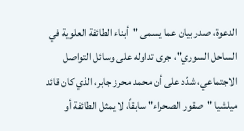الدعوة، صدر بيان عما يسمى "أبناء الطائفة العلوية في الساحل السوري"، جرى تداوله على وسائل التواصل الاجتماعي، شدّد على أن محمد محرز جابر، الذي كان قائد ميلشيا "صقور الصحراء" سابقاً، لا يمثل الطائفة أو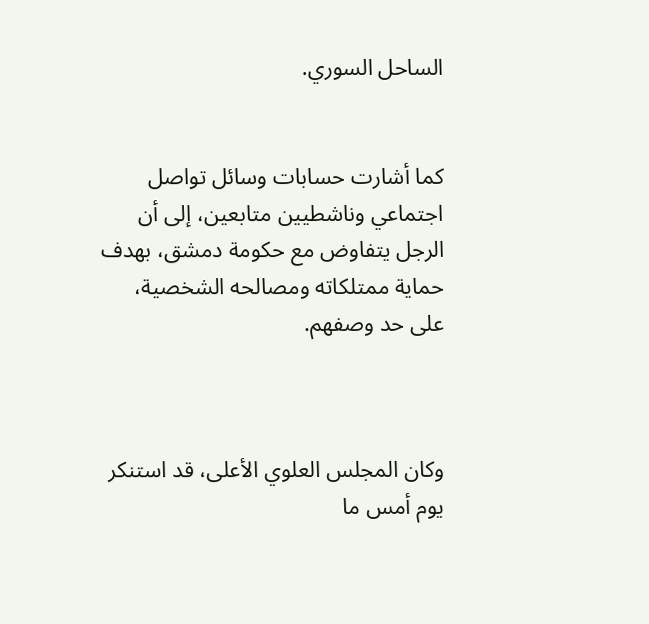الساحل السوري.


كما أشارت حسابات وسائل تواصل اجتماعي وناشطيين متابعين، إلى أن الرجل يتفاوض مع حكومة دمشق، بهدف حماية ممتلكاته ومصالحه الشخصية، على حد وصفهم.



وكان المجلس العلوي الأعلى، قد استنكر يوم أمس ما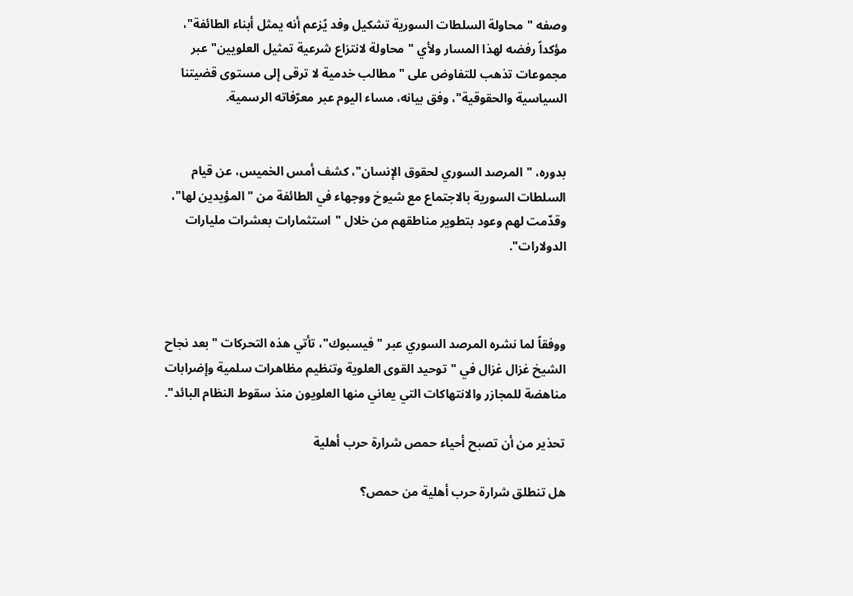وصفه "محاولة السلطات السورية تشكيل وفد يًزعم أنه يمثل أبناء الطائفة"، مؤكداً رفضه لهذا المسار ولأي "محاولة لانتزاع شرعية تمثيل العلويين" عبر مجموعات تذهب للتفاوض على "مطالب خدمية لا ترقى إلى مستوى قضيتنا السياسية والحقوقية"، وفق بيانه، مساء اليوم عبر معرّفاته الرسمية.


بدوره، "المرصد السوري لحقوق الإنسان"، كشف أمس الخميس، عن قيام السلطات السورية بالاجتماع مع شيوخ ووجهاء في الطائفة من "المؤيدين لها"، وقدّمت لهم وعود بتطوير مناطقهم من خلال "استثمارات بعشرات مليارات الدولارات".



ووفقاً لما نشره المرصد السوري عبر "فيسبوك"، تأتي هذه التحركات "بعد نجاح الشيخ غزال غزال في "توحيد القوى العلوية وتنظيم مظاهرات سلمية وإضرابات مناهضة للمجازر والانتهاكات التي يعاني منها العلويون منذ سقوط النظام البائد".

تحذير من أن تصبح أحياء حمص شرارة حرب أهلية

هل تنطلق شرارة حرب أهلية من حمص؟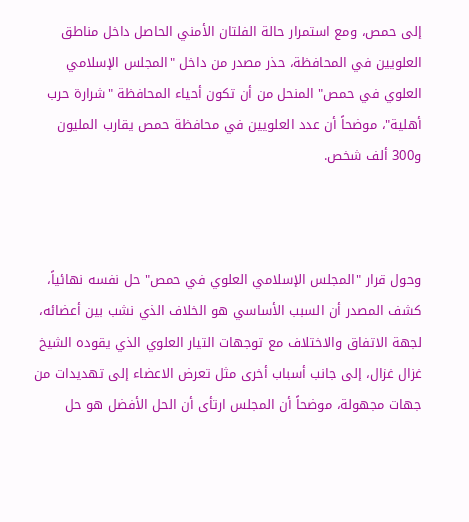إلى حمص، ومع استمرار حالة الفلتان الأمني الحاصل داخل مناطق العلويين في المحافظة، حذر مصدر من داخل "المجلس الإسلامي العلوي في حمص" المنحل من أن تكون أحياء المحافظة "شرارة حرب أهلية"، موضحاً أن عدد العلويين في محافظة حمص يقارب المليون و300 ألف شخص.



وحول قرار "المجلس الإسلامي العلوي في حمص" حل نفسه نهائياً، كشف المصدر أن السبب الأساسي هو الخلاف الذي نشب بين أعضائه، لجهة الاتفاق والاختلاف مع توجهات التيار العلوي الذي يقوده الشيخ غزال غزال، إلى جانب أسباب أخرى مثل تعرض الاعضاء إلى تهديدات من جهات مجهولة، موضحاً أن المجلس ارتأى أن الحل الأفضل هو حل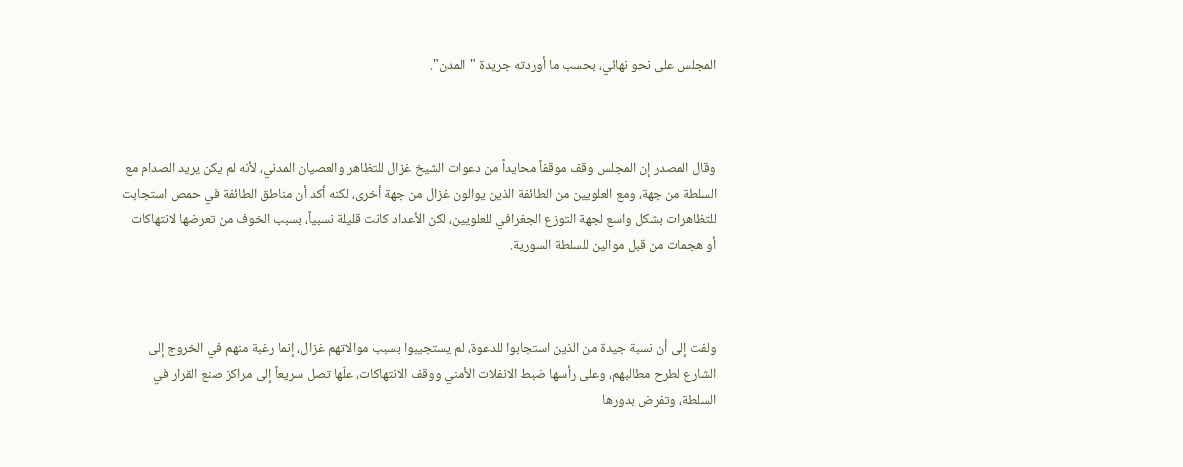المجلس على نحو نهائي، بحسب ما أوردته جريدة "المدن".



وقال المصدر إن المجلس وقف موقفاً محايداً من دعوات الشيخ غزال للتظاهر والعصيان المدني، لأنه لم يكن يريد الصدام مع السلطة من جهة، ومع العلويين من الطائفة الذين يوالون غزال من جهة أخرى، لكنه أكد أن مناطق الطائفة في حمص استجابت للتظاهرات بشكل واسع لجهة التوزع الجغرافي للعلويين، لكن الأعداد كانت قليلة نسبياً، بسبب الخوف من تعرضها لانتهاكات أو هجمات من قبل موالين للسلطة السورية.



ولفت إلى أن نسبة جيدة من الذين استجابوا للدعوة، لم يستجيبوا بسبب موالاتهم غزال، إنما رغبة منهم في الخروج إلى الشارع لطرح مطالبهم، وعلى رأسها ضبط الانفلات الأمني ووقف الانتهاكات، علّها تصل سريعاً إلى مراكز صنع القرار في السلطة، وتفرض بدورها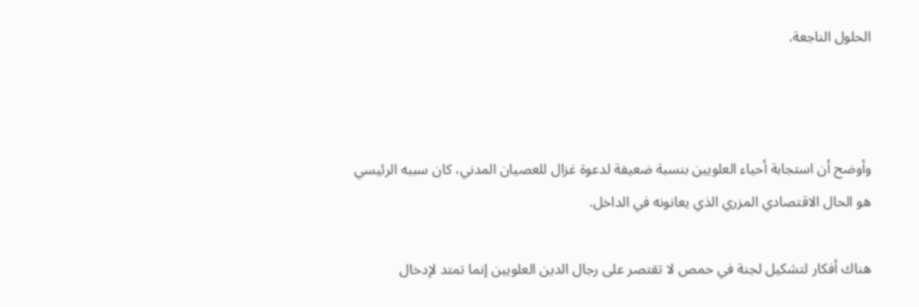الحلول الناجعة.



وأوضح أن استجابة أحياء العلويين بنسبة ضعيفة لدعوة غزال للعصيان المدني، كان سببه الرئيسي هو الحال الاقتصادي المزري الذي يعانونه في الداخل.

هناك أفكار لتشكيل لجنة في حمص لا تقتصر على رجال الدين العلويين إنما تمتد لإدخال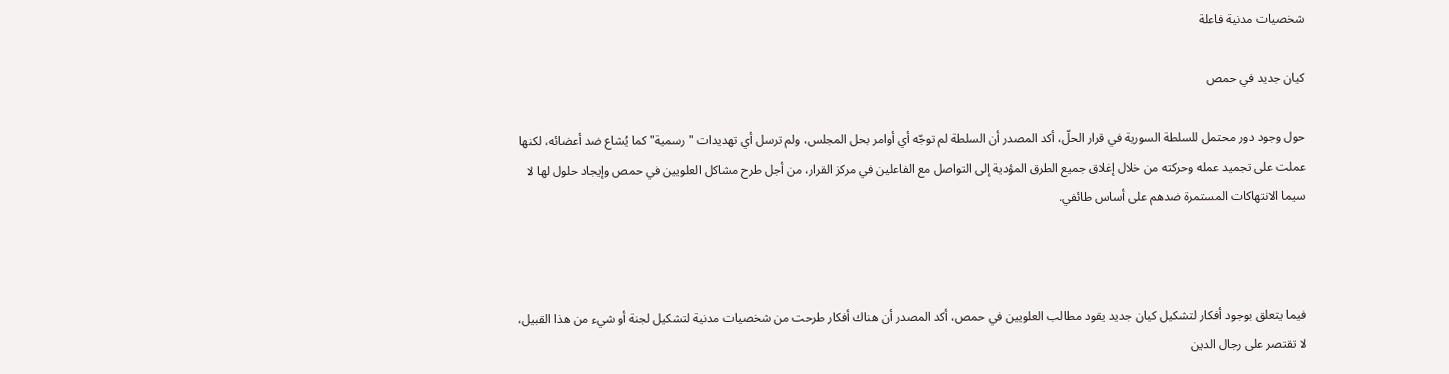شخصيات مدنية فاعلة

كيان جديد في حمص

حول وجود دور محتمل للسلطة السورية في قرار الحلّ، أكد المصدر أن السلطة لم توجّه أي أوامر بحل المجلس، ولم ترسل أي تهديدات "رسمية" كما يُشاع ضد أعضائه، لكنها عملت على تجميد عمله وحركته من خلال إغلاق جميع الطرق المؤدية إلى التواصل مع الفاعلين في مركز القرار، من أجل طرح مشاكل العلويين في حمص وإيجاد حلول لها لا سيما الانتهاكات المستمرة ضدهم على أساس طائفي.



فيما يتعلق بوجود أفكار لتشكيل كيان جديد يقود مطالب العلويين في حمص، أكد المصدر أن هناك أفكار طرحت من شخصيات مدنية لتشكيل لجنة أو شيء من هذا القبيل، لا تقتصر على رجال الدين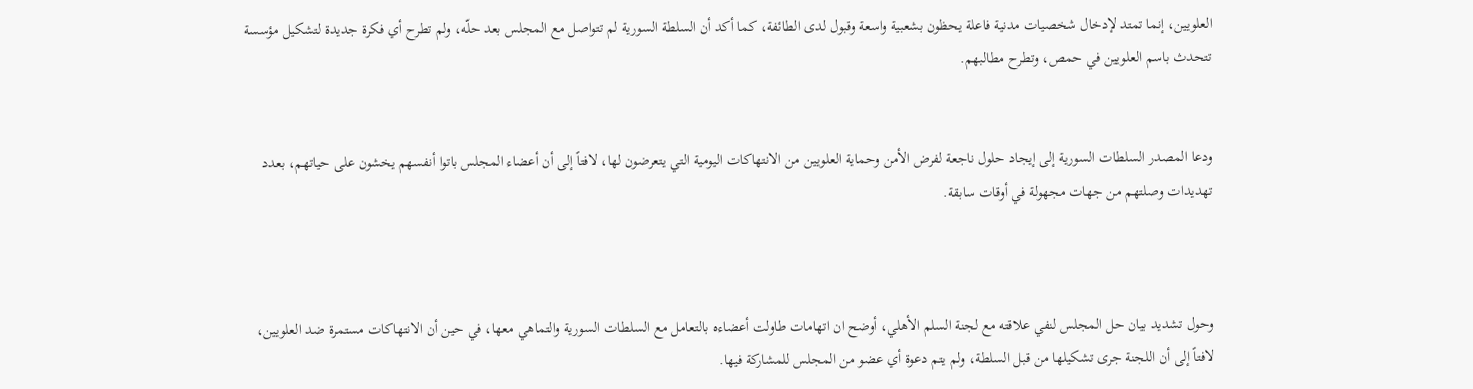العلويين، إنما تمتد لإدخال شخصيات مدنية فاعلة يحظون بشعبية واسعة وقبول لدى الطائفة، كما أكد أن السلطة السورية لم تتواصل مع المجلس بعد حلّه، ولم تطرح أي فكرة جديدة لتشكيل مؤسسة تتحدث باسم العلويين في حمص، وتطرح مطالبهم.


ودعا المصدر السلطات السورية إلى إيجاد حلول ناجعة لفرض الأمن وحماية العلويين من الانتهاكات اليومية التي يتعرضون لها، لافتاً إلى أن أعضاء المجلس باتوا أنفسهم يخشون على حياتهم، بعدد تهديدات وصلتهم من جهات مجهولة في أوقات سابقة.



وحول تشديد بيان حل المجلس لنفي علاقته مع لجنة السلم الأهلي، أوضح ان اتهامات طاولت أعضاءه بالتعامل مع السلطات السورية والتماهي معها، في حين أن الانتهاكات مستمرة ضد العلويين، لافتاً إلى أن اللجنة جرى تشكيلها من قبل السلطة، ولم يتم دعوة أي عضو من المجلس للمشاركة فيها.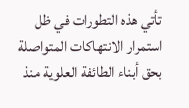تأتي هذه التطورات في ظل استمرار الانتهاكات المتواصلة بحق أبناء الطائفة العلوية منذ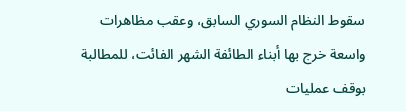سقوط النظام السوري السابق، وعقب مظاهرات واسعة خرج بها أبناء الطائفة الشهر الفائت، للمطالبة بوقف عمليات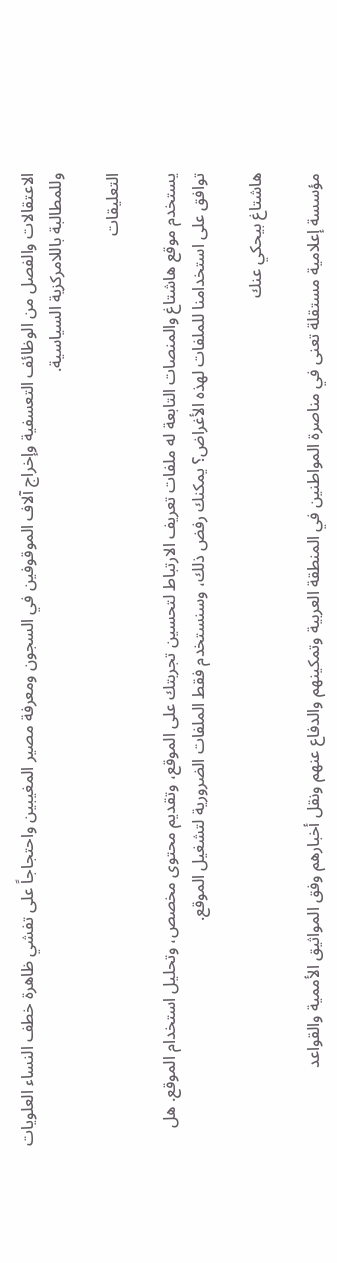الاعتقالات والفصل من الوظائف التعسفية وإخراج آلاف الموقوفين في السجون ومعرفة مصير المغيبين واحتجاجاً على تفشي ظاهرة خطف النساء العلويات وللمطالبة باللامركزية السياسية.

التعليقات

يستخدم موقع هاشتاغ والمنصات التابعة له ملفات تعريف الارتباط لتحسين تجربتك على الموقع، وتقديم محتوى مخصص، وتحليل استخدام الموقع. هل توافق على استخدامنا للملفات لهذه الأغراض؟ يمكنك رفض ذلك، وسنستخدم فقط الملفات الضرورية لتشغيل الموقع.

هاشتاغ بيحكي عنك

مؤسسة إعلامية مستقلة تعنى في مناصرة المواطنين في المنطقة العربية وتمكينهم والدفاع عنهم ونقل أخبارهم وفق المواثيق الأممية والقواعد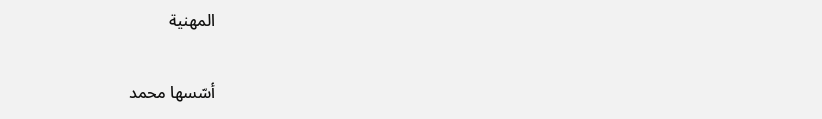المهنية

أسّسها محمد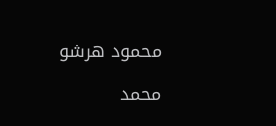محمود هرشو

محمد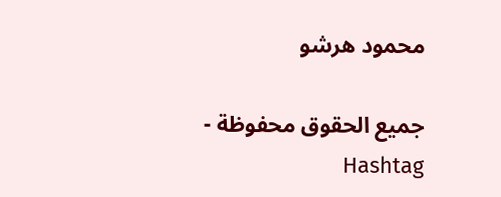محمود هرشو

جميع الحقوق محفوظة - Hashtag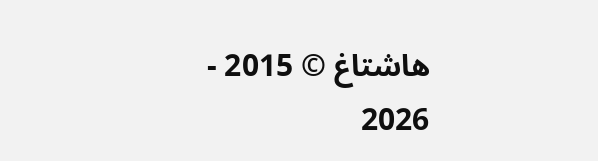هاشتاغ © 2015 - 2026